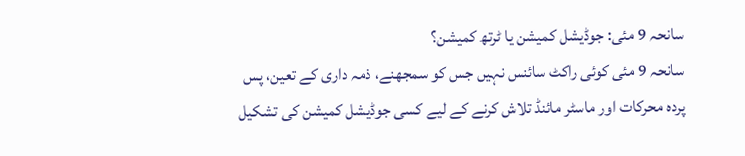سانحہ 9 مئی: جوڈیشل کمیشن یا ٹرتھ کمیشن؟
سانحہ 9 مئی کوئی راکٹ سائنس نہیں جس کو سمجھنے، ذمہ داری کے تعین، پس پردہ محرکات اور ماسٹر مائنڈ تلاش کرنے کے لیے کسی جوڈیشل کمیشن کی تشکیل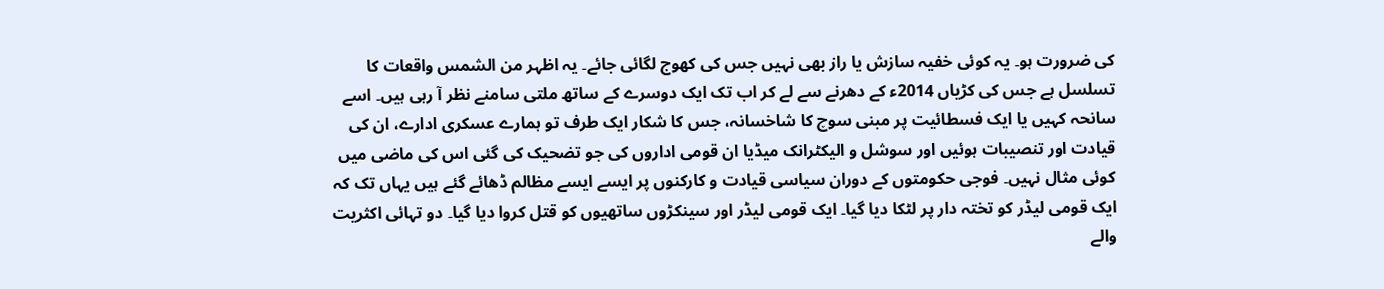کی ضرورت ہو۔ یہ کوئی خفیہ سازش یا راز بھی نہیں جس کی کھوج لگائی جائے۔ یہ اظہر من الشمس واقعات کا تسلسل ہے جس کی کڑیاں 2014ء کے دھرنے سے لے کر اب تک ایک دوسرے کے ساتھ ملتی سامنے نظر آ رہی ہیں۔ اسے سانحہ کہیں یا ایک فسطائیت پر مبنی سوچ کا شاخسانہ، جس کا شکار ایک طرف تو ہمارے عسکری ادارے، ان کی قیادت اور تنصیبات ہوئیں اور سوشل و الیکٹرانک میڈیا ان قومی اداروں کی جو تضحیک کی گئی اس کی ماضی میں کوئی مثال نہیں۔ فوجی حکومتوں کے دوران سیاسی قیادت و کارکنوں پر ایسے ایسے مظالم ڈھائے گئے ہیں یہاں تک کہ ایک قومی لیڈر کو تختہ دار پر لٹکا دیا گیا۔ ایک قومی لیڈر اور سینکڑوں ساتھیوں کو قتل کروا دیا گیا۔ دو تہائی اکثریت والے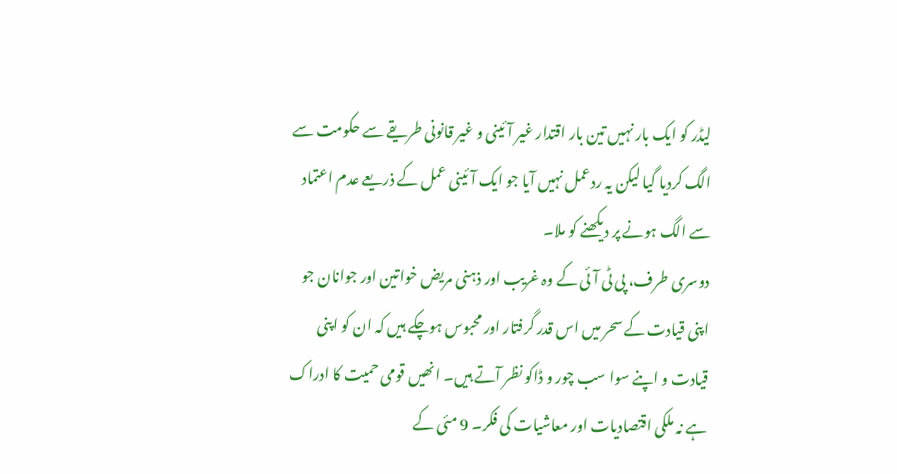لیڈر کو ایک بار نہیں تین بار اقتدار غیر آئینی و غیر قانونی طریقے سے حکومت سے الگ کردیا گیا لیکن یہ ردعمل نہیں آیا جو ایک آئینی عمل کے ذریعے عدم اعتماد سے الگ ہونے پر دیکھنے کو ملا۔
دوسری طرف، پی ٹی آئی کے وہ غریب اور ذہنی مریض خواتین اور جوانان جو اپنی قیادت کے سحر میں اس قدر گرفتار اور محبوس ہوچکے ہیں کہ ان کو اپنی قیادت و اپنے سوا سب چور و ڈاکو نظر آتے ہیں۔ انھیں قومی حمیت کا ادراک ہے نہ ملکی اقتصادیات اور معاشیات کی فکر۔ 9 مئی کے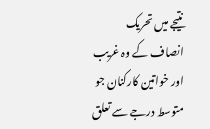نتیجے میں تحریک انصاف کے وہ غریب اور خواتین کارکنان جو متوسط درجے سے تعلق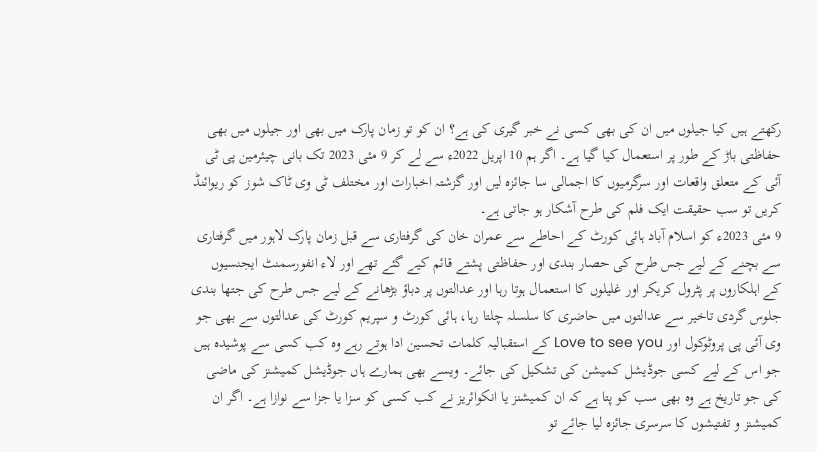رکھتے ہیں کیا جیلوں میں ان کی بھی کسی نے خبر گیری کی ہے؟ ان کو تو زمان پارک میں بھی اور جیلوں میں بھی حفاظتی باڑ کے طور پر استعمال کیا گیا ہے۔ اگر ہم 10 اپریل 2022ء سے لے کر 9 مئی 2023 تک بانی چیئرمین پی ٹی آئی کے متعلق واقعات اور سرگرمیوں کا اجمالی سا جائزہ لیں اور گزشتہ اخبارات اور مختلف ٹی وی ٹاک شوز کو ریوائنڈ کریں تو سب حقیقت ایک فلم کی طرح آشکار ہو جاتی ہے۔
9 مئی 2023ء کو اسلام آباد ہائی کورٹ کے احاطے سے عمران خان کی گرفتاری سے قبل زمان پارک لاہور میں گرفتاری سے بچنے کے لیے جس طرح کی حصار بندی اور حفاظتی پشتے قائم کیے گئے تھے اور لاء انفورسمنٹ ایجنسیوں کے اہلکاروں پر پٹرول کریکر اور غلیلوں کا استعمال ہوتا رہا اور عدالتوں پر دباؤ بڑھانے کے لیے جس طرح کی جتھا بندی جلوس گردی تاخیر سے عدالتوں میں حاضری کا سلسلہ چلتا رہا، ہائی کورٹ و سپریم کورٹ کی عدالتوں سے بھی جو وی آئی پی پروٹوکول اور Love to see you کے استقبالیہ کلمات تحسین ادا ہوتے رہے وہ کب کسی سے پوشیدہ ہیں جو اس کے لیے کسی جوڈیشل کمیشن کی تشکیل کی جائے۔ ویسے بھی ہمارے ہاں جوڈیشل کمیشنز کی ماضی کی جو تاریخ ہے وہ بھی سب کو پتا ہے کہ ان کمیشنز یا انکوائریز نے کب کسی کو سزا یا جزا سے نوازا ہے۔ اگر ان کمیشنز و تفتیشوں کا سرسری جائزہ لیا جائے تو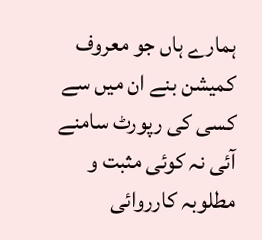ہمارے ہاں جو معروف کمیشن بنے ان میں سے کسی کی رپورٹ سامنے آئی نہ کوئی مثبت و مطلوبہ کارروائی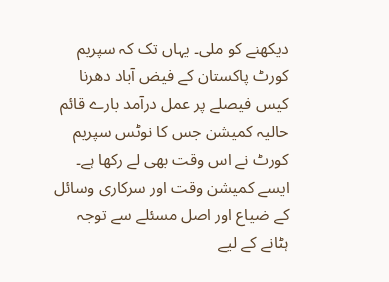دیکھنے کو ملی۔ یہاں تک کہ سپریم کورٹ پاکستان کے فیض آباد دھرنا کیس فیصلے پر عمل درآمد بارے قائم حالیہ کمیشن جس کا نوٹس سپریم کورٹ نے اس وقت بھی لے رکھا ہے۔ ایسے کمیشن وقت اور سرکاری وسائل کے ضیاع اور اصل مسئلے سے توجہ ہٹانے کے لیے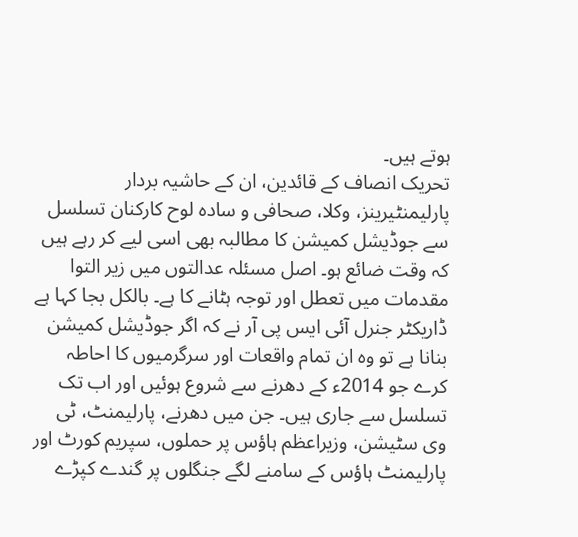ہوتے ہیں۔
تحریک انصاف کے قائدین، ان کے حاشیہ بردار پارلیمنٹیرینز، وکلا، صحافی و سادہ لوح کارکنان تسلسل سے جوڈیشل کمیشن کا مطالبہ بھی اسی لیے کر رہے ہیں کہ وقت ضائع ہو۔ اصل مسئلہ عدالتوں میں زیر التوا مقدمات میں تعطل اور توجہ ہٹانے کا ہے۔ بالکل بجا کہا ہے ڈاریکٹر جنرل آئی ایس پی آر نے کہ اگر جوڈیشل کمیشن بنانا ہے تو وہ ان تمام واقعات اور سرگرمیوں کا احاطہ کرے جو 2014ء کے دھرنے سے شروع ہوئیں اور اب تک تسلسل سے جاری ہیں۔ جن میں دھرنے، پارلیمنٹ، ٹی وی سٹیشن، وزیراعظم ہاؤس پر حملوں، سپریم کورٹ اور پارلیمنٹ ہاؤس کے سامنے لگے جنگلوں پر گندے کپڑے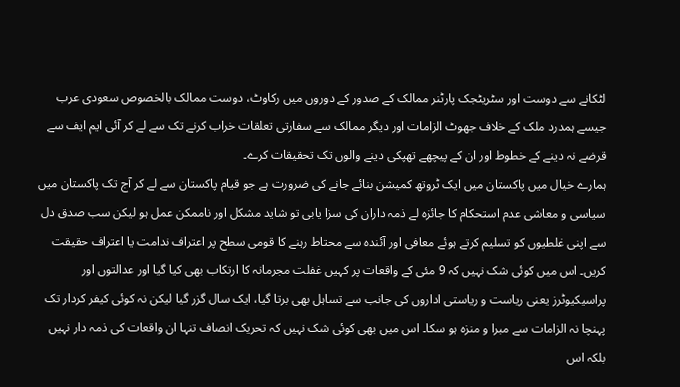لٹکانے سے دوست اور سٹریٹجک پارٹنر ممالک کے صدور کے دوروں میں رکاوٹ، دوست ممالک بالخصوص سعودی عرب جیسے ہمدرد ملک کے خلاف جھوٹ الزامات اور دیگر ممالک سے سفارتی تعلقات خراب کرنے تک سے لے کر آئی ایم ایف سے قرضے نہ دینے کے خطوط اور ان کے پیچھے تھپکی دینے والوں تک تحقیقات کرے۔
ہمارے خیال میں پاکستان میں ایک ٹروتھ کمیشن بنائے جانے کی ضرورت ہے جو قیام پاکستان سے لے کر آج تک پاکستان میں سیاسی و معاشی عدم استحکام کا جائزہ لے ذمہ داران کی سزا یابی تو شاید مشکل اور ناممکن عمل ہو لیکن سب صدق دل سے اپنی غلطیوں کو تسلیم کرتے ہوئے معافی اور آئندہ سے محتاط رہنے کا قومی سطح پر اعتراف ندامت یا اعتراف حقیقت کریں۔ اس میں کوئی شک نہیں کہ 9 مئی کے واقعات پر کہیں غفلت مجرمانہ کا ارتکاب بھی کیا گیا اور عدالتوں اور پراسیکیوٹرز یعنی ریاست و ریاستی اداروں کی جانب سے تساہل بھی برتا گیا، ایک سال گزر گیا لیکن نہ کوئی کیفر کردار تک پہنچا نہ الزامات سے مبرا و منزہ ہو سکا۔ اس میں بھی کوئی شک نہیں کہ تحریک انصاف تنہا ان واقعات کی ذمہ دار نہیں بلکہ اس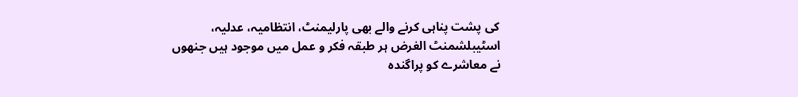کی پشت پناہی کرنے والے بھی پارلیمنٹ، انتظامیہ، عدلیہ، اسٹیبلشمنٹ الغرض ہر طبقہ فکر و عمل میں موجود ہیں جنھوں نے معاشرے کو پراگندہ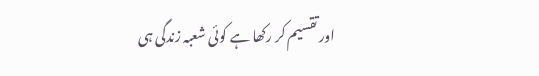اور تقسیم کر رکھا ہے کوئی شعبہ زندگی ہی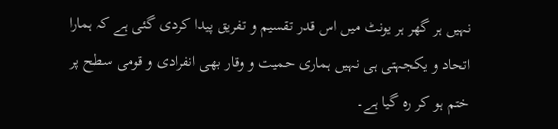نہیں ہر گھر ہر یونٹ میں اس قدر تقسیم و تفریق پیدا کردی گئی ہے کہ ہمارا اتحاد و یکجہتی ہی نہیں ہماری حمیت و وقار بھی انفرادی و قومی سطح پر ختم ہو کر رہ گیا ہے۔